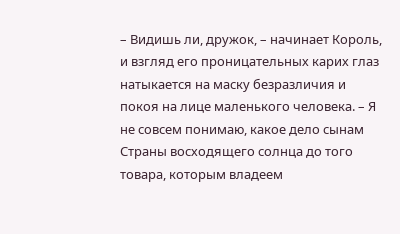– Видишь ли, дружок, – начинает Король, и взгляд его проницательных карих глаз натыкается на маску безразличия и покоя на лице маленького человека. – Я не совсем понимаю, какое дело сынам Страны восходящего солнца до того товара, которым владеем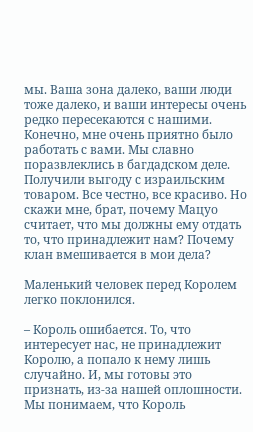мы. Ваша зона далеко, ваши люди тоже далеко, и ваши интересы очень редко пересекаются с нашими. Конечно, мне очень приятно было работать с вами. Мы славно поразвлеклись в багдадском деле. Получили выгоду с израильским товаром. Все честно, все красиво. Но скажи мне, брат, почему Мацуо считает, что мы должны ему отдать то, что принадлежит нам? Почему клан вмешивается в мои дела?

Маленький человек перед Королем легко поклонился.

– Король ошибается. То, что интересует нас, не принадлежит Королю, а попало к нему лишь случайно. И, мы готовы это признать, из-за нашей оплошности. Мы понимаем, что Король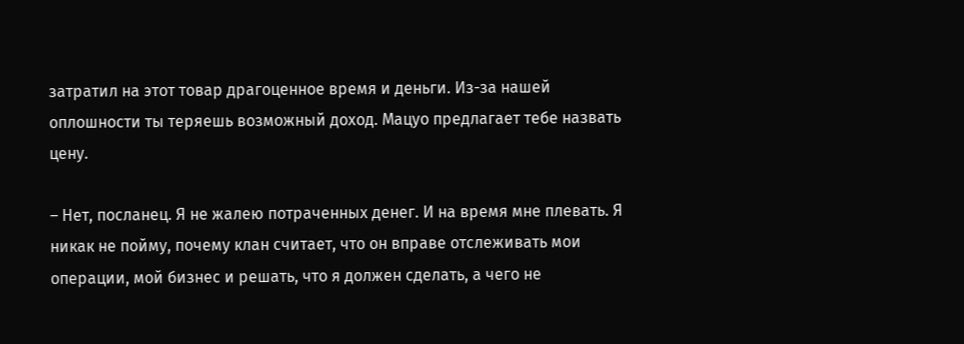затратил на этот товар драгоценное время и деньги. Из-за нашей оплошности ты теряешь возможный доход. Мацуо предлагает тебе назвать цену.

– Нет, посланец. Я не жалею потраченных денег. И на время мне плевать. Я никак не пойму, почему клан считает, что он вправе отслеживать мои операции, мой бизнес и решать, что я должен сделать, а чего не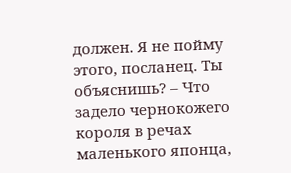должен. Я не пойму этого, посланец. Ты объяснишь? – Что задело чернокожего короля в речах маленького японца,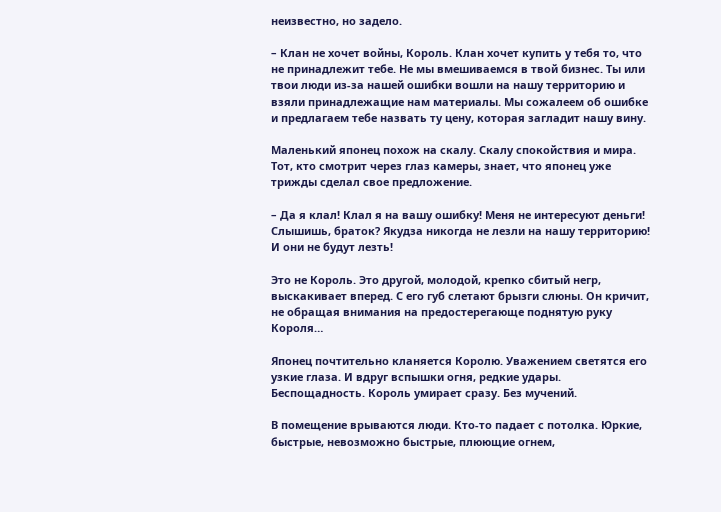неизвестно, но задело.

– Клан не хочет войны, Король. Клан хочет купить у тебя то, что не принадлежит тебе. Не мы вмешиваемся в твой бизнес. Ты или твои люди из-за нашей ошибки вошли на нашу территорию и взяли принадлежащие нам материалы. Мы сожалеем об ошибке и предлагаем тебе назвать ту цену, которая загладит нашу вину.

Маленький японец похож на скалу. Скалу спокойствия и мира. Тот, кто смотрит через глаз камеры, знает, что японец уже трижды сделал свое предложение.

– Да я клал! Клал я на вашу ошибку! Меня не интересуют деньги! Слышишь, браток? Якудза никогда не лезли на нашу территорию! И они не будут лезть!

Это не Король. Это другой, молодой, крепко сбитый негр, выскакивает вперед. С его губ слетают брызги слюны. Он кричит, не обращая внимания на предостерегающе поднятую руку Короля…

Японец почтительно кланяется Королю. Уважением светятся его узкие глаза. И вдруг вспышки огня, редкие удары. Беспощадность. Король умирает сразу. Без мучений.

В помещение врываются люди. Кто-то падает с потолка. Юркие, быстрые, невозможно быстрые, плюющие огнем,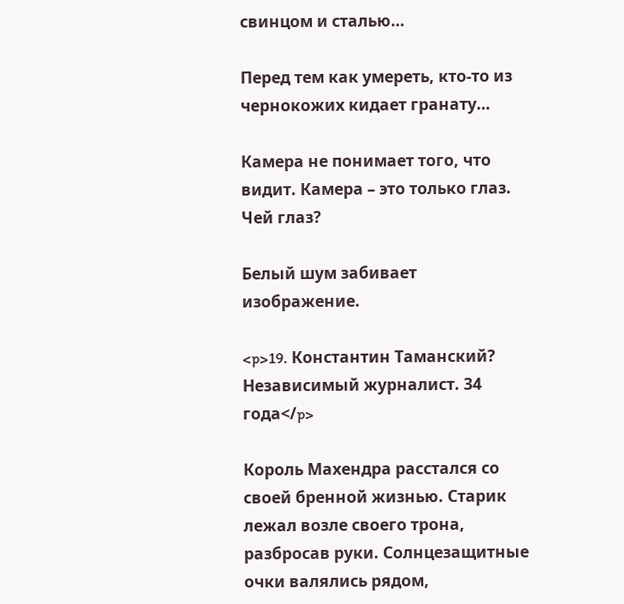свинцом и сталью…

Перед тем как умереть, кто-то из чернокожих кидает гранату…

Камера не понимает того, что видит. Камера – это только глаз. Чей глаз?

Белый шум забивает изображение.

<p>19. Константин Таманский? Независимый журналист. 34 года</p>

Король Махендра расстался со своей бренной жизнью. Старик лежал возле своего трона, разбросав руки. Солнцезащитные очки валялись рядом,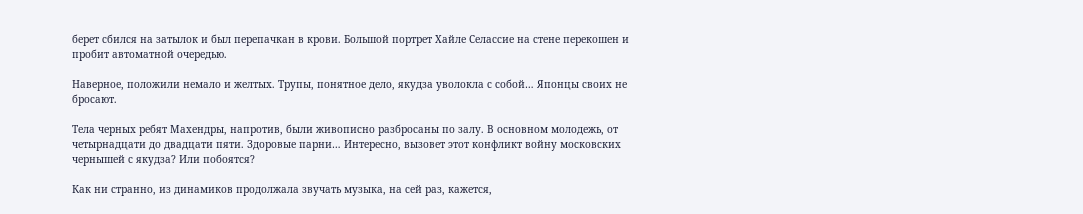берет сбился на затылок и был перепачкан в крови. Большой портрет Хайле Селассие на стене перекошен и пробит автоматной очередью.

Наверное, положили немало и желтых. Трупы, понятное дело, якудза уволокла с собой… Японцы своих не бросают.

Тела черных ребят Махендры, напротив, были живописно разбросаны по залу. В основном молодежь, от четырнадцати до двадцати пяти. Здоровые парни… Интересно, вызовет этот конфликт войну московских чернышей с якудза? Или побоятся?

Как ни странно, из динамиков продолжала звучать музыка, на сей раз, кажется,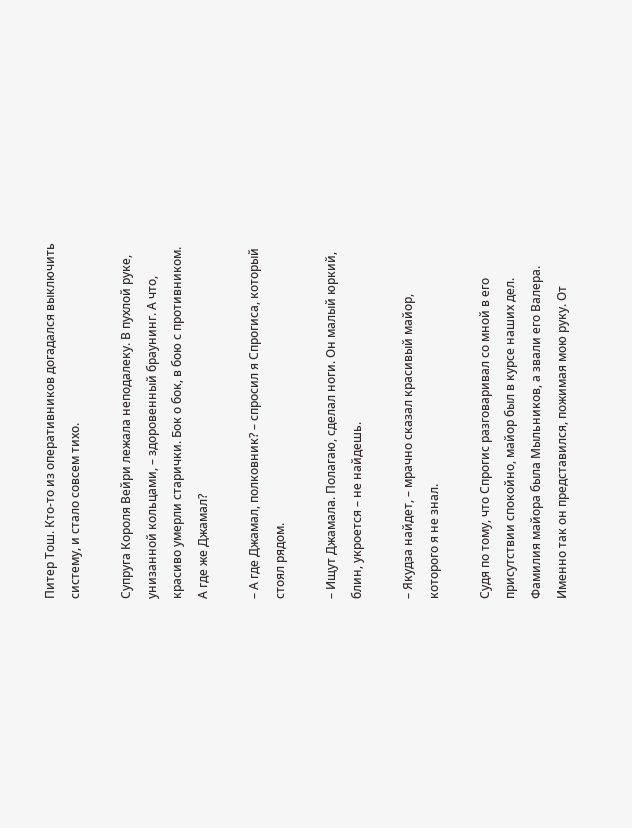Питер Тош. Кто-то из оперативников догадался выключить систему, и стало совсем тихо.

Супруга Короля Вейри лежала неподалеку. В пухлой руке, унизанной кольцами, – здоровенный браунинг. А что, красиво умерли старички. Бок о бок, в бою с противником. А где же Джамал?

– А где Джамал, полковник? – спросил я Спрогиса, который стоял рядом.

– Ищут Джамала. Полагаю, сделал ноги. Он малый юркий, блин, укроется – не найдешь.

– Якудза найдет, – мрачно сказал красивый майор, которого я не знал.

Судя по тому, что Спрогис разговаривал со мной в его присутствии спокойно, майор был в курсе наших дел. Фамилия майора была Мыльников, а звали его Валера. Именно так он представился, пожимая мою руку. От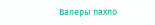Валеры пахло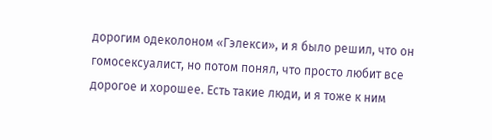дорогим одеколоном «Гэлекси», и я было решил, что он гомосексуалист, но потом понял, что просто любит все дорогое и хорошее. Есть такие люди, и я тоже к ним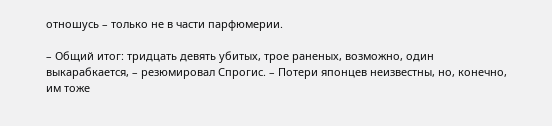отношусь – только не в части парфюмерии.

– Общий итог: тридцать девять убитых, трое раненых, возможно, один выкарабкается, – резюмировал Спрогис. – Потери японцев неизвестны, но, конечно, им тоже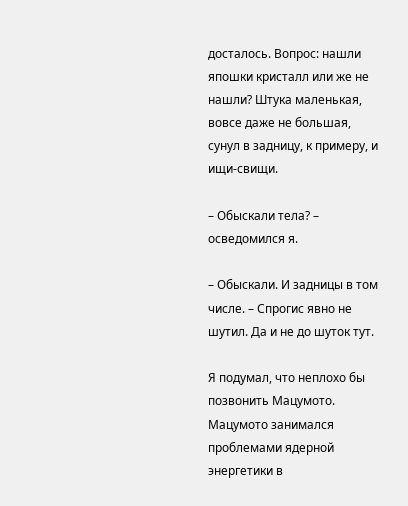досталось. Вопрос: нашли япошки кристалл или же не нашли? Штука маленькая, вовсе даже не большая, сунул в задницу, к примеру, и ищи-свищи.

– Обыскали тела? – осведомился я.

– Обыскали. И задницы в том числе. – Спрогис явно не шутил. Да и не до шуток тут.

Я подумал, что неплохо бы позвонить Мацумото. Мацумото занимался проблемами ядерной энергетики в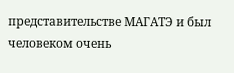представительстве МАГАТЭ и был человеком очень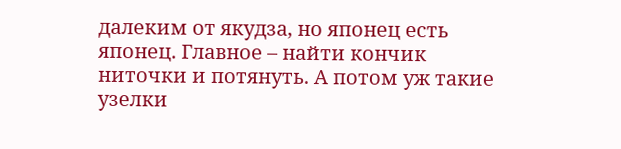далеким от якудза, но японец есть японец. Главное – найти кончик ниточки и потянуть. А потом уж такие узелки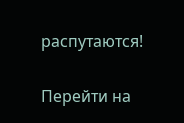распутаются!

Перейти на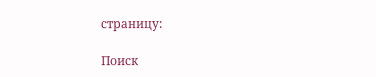страницу:

Поиск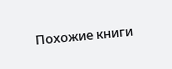Похожие книги